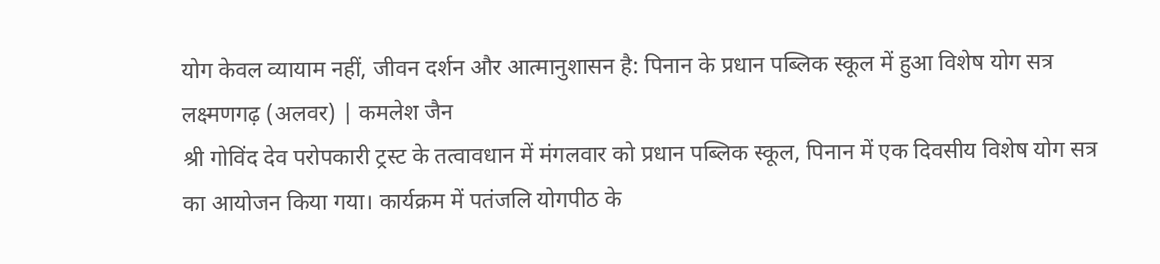योग केवल व्यायाम नहीं, जीवन दर्शन और आत्मानुशासन है: पिनान के प्रधान पब्लिक स्कूल में हुआ विशेष योग सत्र
लक्ष्मणगढ़ (अलवर) | कमलेश जैन
श्री गोविंद देव परोपकारी ट्रस्ट के तत्वावधान में मंगलवार को प्रधान पब्लिक स्कूल, पिनान में एक दिवसीय विशेष योग सत्र का आयोजन किया गया। कार्यक्रम में पतंजलि योगपीठ के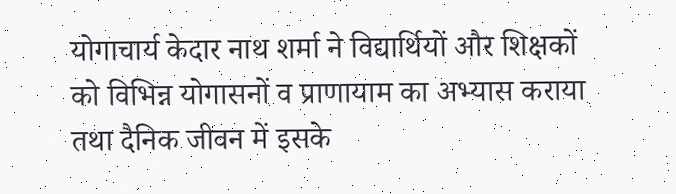योगाचार्य केदार नाथ शर्मा ने विद्यार्थियों और शिक्षकों को विभिन्न योगासनों व प्राणायाम का अभ्यास कराया तथा दैनिक जीवन में इसके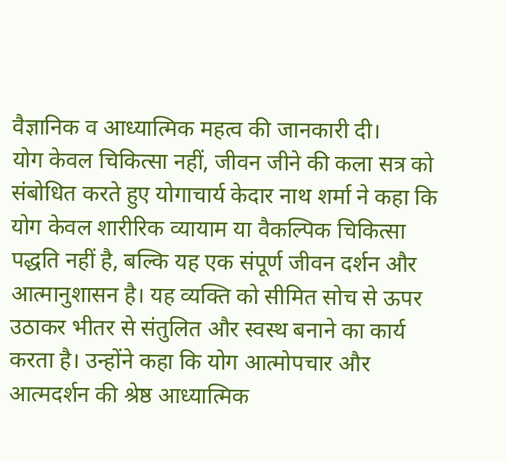वैज्ञानिक व आध्यात्मिक महत्व की जानकारी दी।
योग केवल चिकित्सा नहीं, जीवन जीने की कला सत्र को संबोधित करते हुए योगाचार्य केदार नाथ शर्मा ने कहा कि योग केवल शारीरिक व्यायाम या वैकल्पिक चिकित्सा पद्धति नहीं है, बल्कि यह एक संपूर्ण जीवन दर्शन और आत्मानुशासन है। यह व्यक्ति को सीमित सोच से ऊपर उठाकर भीतर से संतुलित और स्वस्थ बनाने का कार्य करता है। उन्होंने कहा कि योग आत्मोपचार और आत्मदर्शन की श्रेष्ठ आध्यात्मिक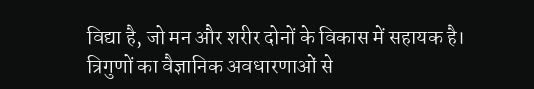विद्या है, जो मन और शरीर दोनों के विकास में सहायक है।
त्रिगुणों का वैज्ञानिक अवधारणाओं से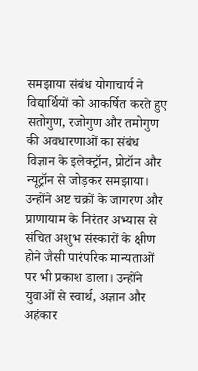समझाया संबंध योगाचार्य ने विद्यार्थियों को आकर्षित करते हुए सतोगुण, रजोगुण और तमोगुण की अवधारणाओं का संबंध विज्ञान के इलेक्ट्रॉन, प्रोटॉन और न्यूट्रॉन से जोड़कर समझाया। उन्होंने अष्ट चक्रों के जागरण और प्राणायाम के निरंतर अभ्यास से संचित अशुभ संस्कारों के क्षीण होने जैसी पारंपरिक मान्यताओं पर भी प्रकाश डाला। उन्होंने युवाओं से स्वार्थ, अज्ञान और अहंकार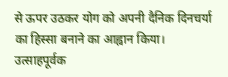से ऊपर उठकर योग को अपनी दैनिक दिनचर्या का हिस्सा बनाने का आह्वान किया।
उत्साहपूर्वक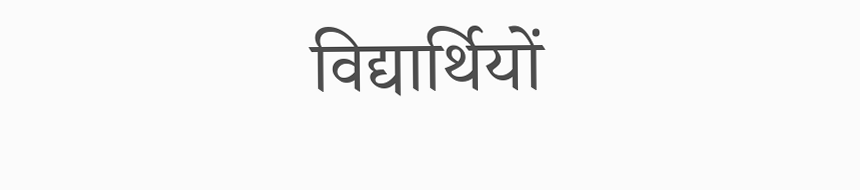विद्यार्थियों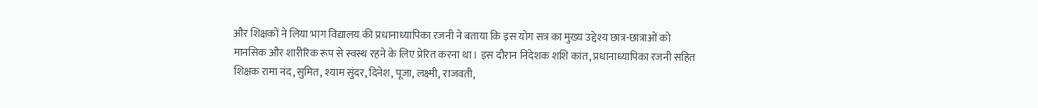और शिक्षकों ने लिया भाग विद्यालय की प्रधानाध्यापिका रजनी ने बताया कि इस योग सत्र का मुख्य उद्देश्य छात्र-छात्राओं को मानसिक और शारीरिक रूप से स्वस्थ रहने के लिए प्रेरित करना था। इस दौरान निदेशक शशि कांत, प्रधानाध्यापिका रजनी सहित शिक्षक रामा नंद, सुमित, श्याम सुंदर, दिनेश, पूजा, लक्ष्मी, राजवती,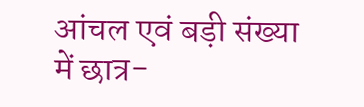आंचल एवं बड़ी संख्या में छात्र-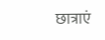छात्राएं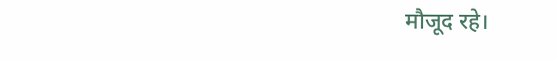मौजूद रहे।